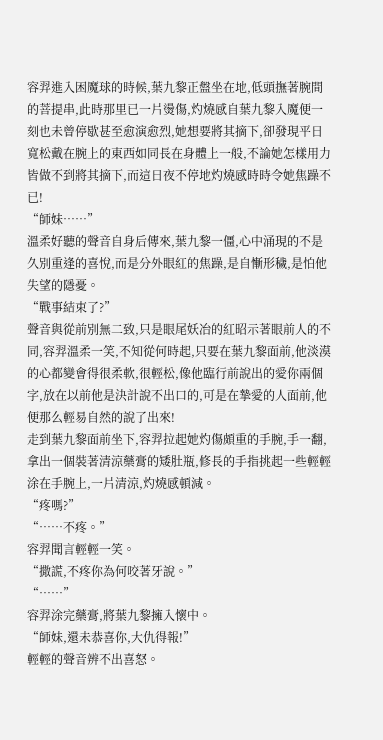容羿進入困魔球的時候,葉九黎正盤坐在地,低頭撫著腕間的菩提串,此時那里已一片燙傷,灼燒感自葉九黎入魔便一刻也未曾停歇甚至愈演愈烈,她想要將其摘下,卻發現平日寬松戴在腕上的東西如同長在身體上一般,不論她怎樣用力皆做不到將其摘下,而這日夜不停地灼燒感時時令她焦躁不已!
“師妹……”
溫柔好聽的聲音自身后傳來,葉九黎一僵,心中涌現的不是久別重逢的喜悅,而是分外眼紅的焦躁,是自慚形穢,是怕他失望的隱憂。
“戰事結束了?”
聲音與從前別無二致,只是眼尾妖冶的紅昭示著眼前人的不同,容羿溫柔一笑,不知從何時起,只要在葉九黎面前,他淡漠的心都變會得很柔軟,很輕松,像他臨行前說出的愛你兩個字,放在以前他是決計說不出口的,可是在摯愛的人面前,他便那么輕易自然的說了出來!
走到葉九黎面前坐下,容羿拉起她灼傷頗重的手腕,手一翻,拿出一個裝著清涼藥膏的矮肚瓶,修長的手指挑起一些輕輕涂在手腕上,一片清涼,灼燒感頓減。
“疼嗎?”
“……不疼。”
容羿聞言輕輕一笑。
“撒謊,不疼你為何咬著牙說。”
“……”
容羿涂完藥膏,將葉九黎擁入懷中。
“師妹,還未恭喜你,大仇得報!”
輕輕的聲音辨不出喜怒。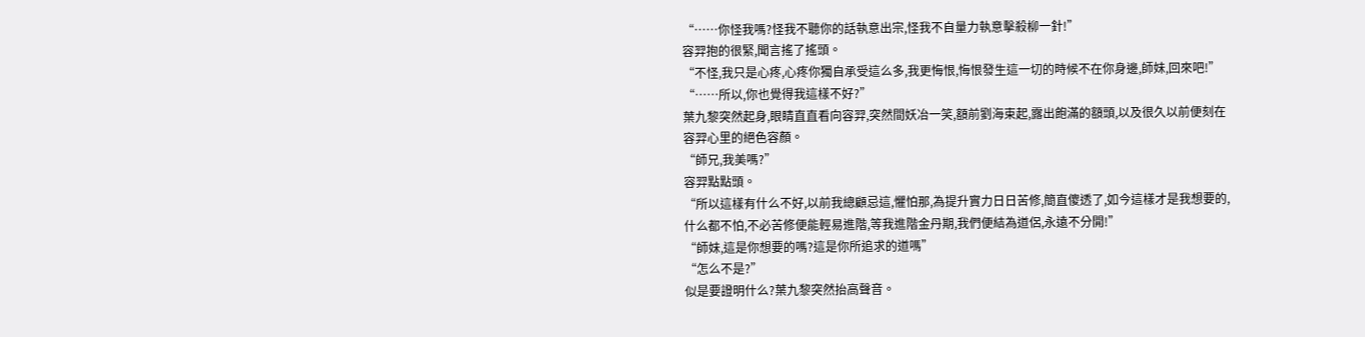“……你怪我嗎?怪我不聽你的話執意出宗,怪我不自量力執意擊殺柳一針!”
容羿抱的很緊,聞言搖了搖頭。
“不怪,我只是心疼,心疼你獨自承受這么多,我更悔恨,悔恨發生這一切的時候不在你身邊,師妹,回來吧!”
“……所以,你也覺得我這樣不好?”
葉九黎突然起身,眼睛直直看向容羿,突然間妖冶一笑,額前劉海束起,露出飽滿的額頭,以及很久以前便刻在容羿心里的絕色容顏。
“師兄,我美嗎?”
容羿點點頭。
“所以這樣有什么不好,以前我總顧忌這,懼怕那,為提升實力日日苦修,簡直傻透了,如今這樣才是我想要的,什么都不怕,不必苦修便能輕易進階,等我進階金丹期,我們便結為道侶,永遠不分開!”
“師妹,這是你想要的嗎?這是你所追求的道嗎”
“怎么不是?”
似是要證明什么?葉九黎突然抬高聲音。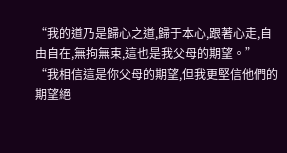“我的道乃是歸心之道,歸于本心,跟著心走,自由自在,無拘無束,這也是我父母的期望。”
“我相信這是你父母的期望,但我更堅信他們的期望絕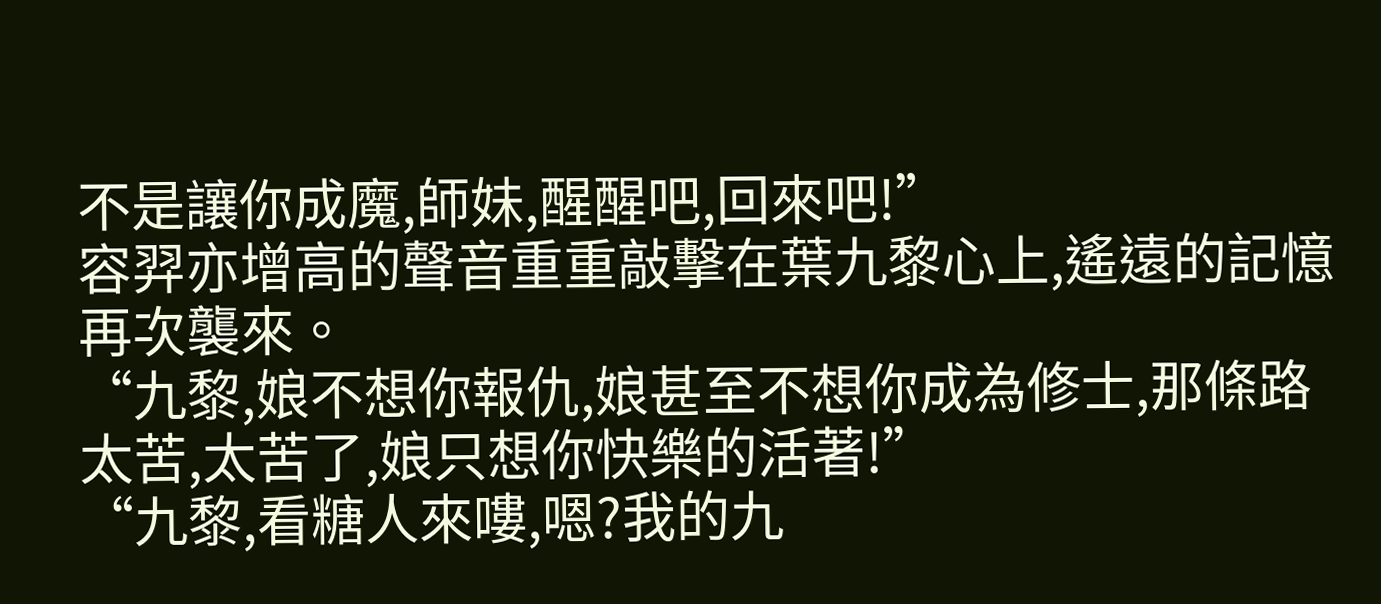不是讓你成魔,師妹,醒醒吧,回來吧!”
容羿亦增高的聲音重重敲擊在葉九黎心上,遙遠的記憶再次襲來。
“九黎,娘不想你報仇,娘甚至不想你成為修士,那條路太苦,太苦了,娘只想你快樂的活著!”
“九黎,看糖人來嘍,嗯?我的九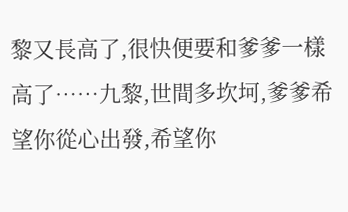黎又長高了,很快便要和爹爹一樣高了……九黎,世間多坎坷,爹爹希望你從心出發,希望你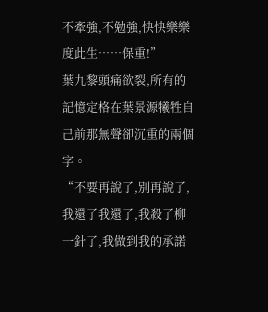不牽強,不勉強,快快樂樂度此生……保重!”
葉九黎頭痛欲裂,所有的記憶定格在葉景源犧牲自己前那無聲卻沉重的兩個字。
“不要再說了,別再說了,我還了我還了,我殺了柳一針了,我做到我的承諾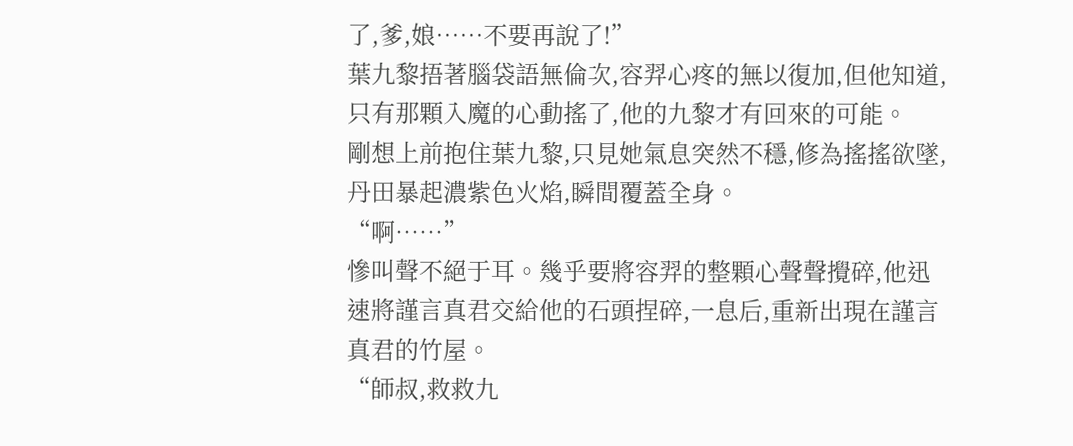了,爹,娘……不要再說了!”
葉九黎捂著腦袋語無倫次,容羿心疼的無以復加,但他知道,只有那顆入魔的心動搖了,他的九黎才有回來的可能。
剛想上前抱住葉九黎,只見她氣息突然不穩,修為搖搖欲墜,丹田暴起濃紫色火焰,瞬間覆蓋全身。
“啊……”
慘叫聲不絕于耳。幾乎要將容羿的整顆心聲聲攪碎,他迅速將謹言真君交給他的石頭捏碎,一息后,重新出現在謹言真君的竹屋。
“師叔,救救九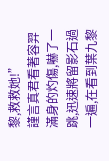黎,救救她!”
謹言真君看著容羿滿身的灼傷,嚇了一跳,迅速將留影石過一遍,在看到葉九黎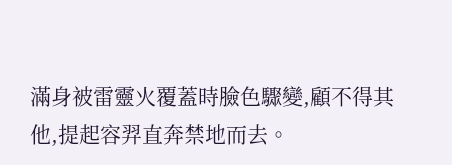滿身被雷靈火覆蓋時臉色驟變,顧不得其他,提起容羿直奔禁地而去。